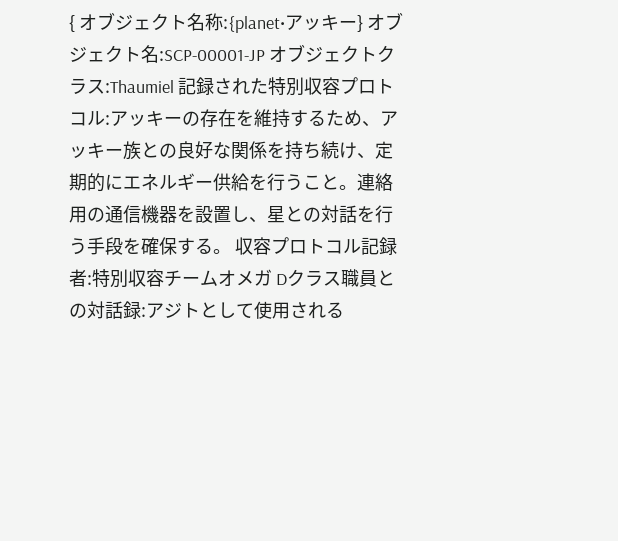{ オブジェクト名称:{planet•アッキー} オブジェクト名:SCP-00001-JP オブジェクトクラス:Thaumiel 記録された特別収容プロトコル:アッキーの存在を維持するため、アッキー族との良好な関係を持ち続け、定期的にエネルギー供給を行うこと。連絡用の通信機器を設置し、星との対話を行う手段を確保する。 収容プロトコル記録者:特別収容チームオメガ Dクラス職員との対話録:アジトとして使用される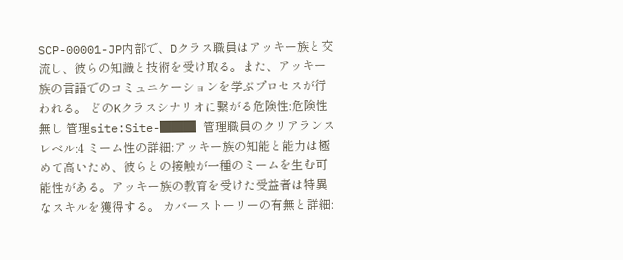SCP-00001-JP内部で、Dクラス職員はアッキー族と交流し、彼らの知識と技術を受け取る。また、アッキー族の言語でのコミュニケーションを学ぶプロセスが行われる。 どのKクラスシナリオに繋がる危険性:危険性無し 管理site:Site-███ 管理職員のクリアランスレベル:4 ミーム性の詳細:アッキー族の知能と能力は極めて高いため、彼らとの接触が一種のミームを生む可能性がある。アッキー族の教育を受けた受益者は特異なスキルを獲得する。 カバーストーリーの有無と詳細: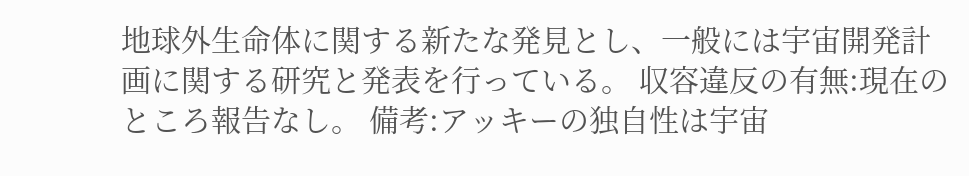地球外生命体に関する新たな発見とし、一般には宇宙開発計画に関する研究と発表を行っている。 収容違反の有無:現在のところ報告なし。 備考:アッキーの独自性は宇宙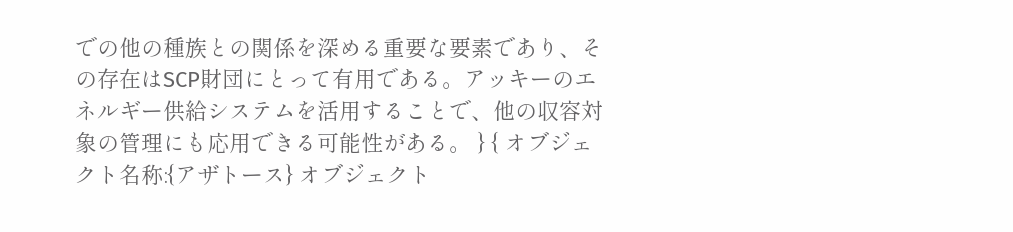での他の種族との関係を深める重要な要素であり、その存在はSCP財団にとって有用である。アッキーのエネルギー供給システムを活用することで、他の収容対象の管理にも応用できる可能性がある。 } { オブジェクト名称:{アザトース} オブジェクト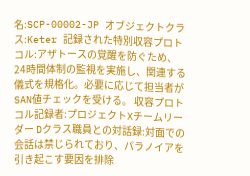名:SCP-00002-JP オブジェクトクラス:Keter 記録された特別収容プロトコル:アザトースの覚醒を防ぐため、24時間体制の監視を実施し、関連する儀式を規格化。必要に応じて担当者がSAN値チェックを受ける。 収容プロトコル記録者:プロジェクトXチームリーダー Dクラス職員との対話録:対面での会話は禁じられており、パラノイアを引き起こす要因を排除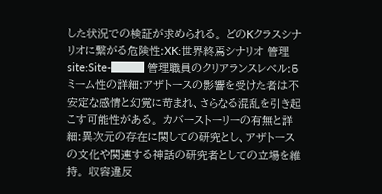した状況での検証が求められる。 どのKクラスシナリオに繋がる危険性:XK:世界終焉シナリオ 管理site:Site-███ 管理職員のクリアランスレベル:5 ミーム性の詳細:アザトースの影響を受けた者は不安定な感情と幻覚に苛まれ、さらなる混乱を引き起こす可能性がある。 カバーストーリーの有無と詳細:異次元の存在に関しての研究とし、アザトースの文化や関連する神話の研究者としての立場を維持。 収容違反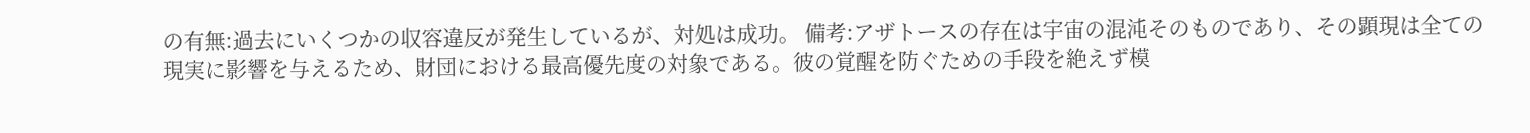の有無:過去にいくつかの収容違反が発生しているが、対処は成功。 備考:アザトースの存在は宇宙の混沌そのものであり、その顕現は全ての現実に影響を与えるため、財団における最高優先度の対象である。彼の覚醒を防ぐための手段を絶えず模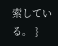索している。 }